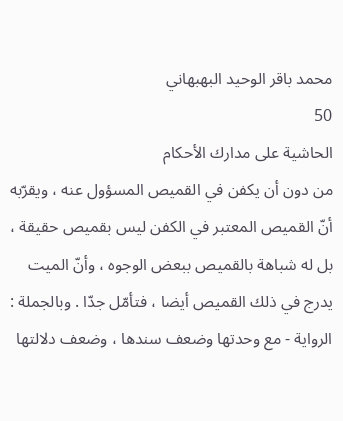محمد باقر الوحيد البهبهاني
50
الحاشية على مدارك الأحكام
من دون أن يكفن في القميص المسؤول عنه ، ويقرّبه أنّ القميص المعتبر في الكفن ليس بقميص حقيقة ، بل له شباهة بالقميص ببعض الوجوه ، وأنّ الميت يدرج في ذلك القميص أيضا ، فتأمّل جدّا . وبالجملة : الرواية - مع وحدتها وضعف سندها ، وضعف دلالتها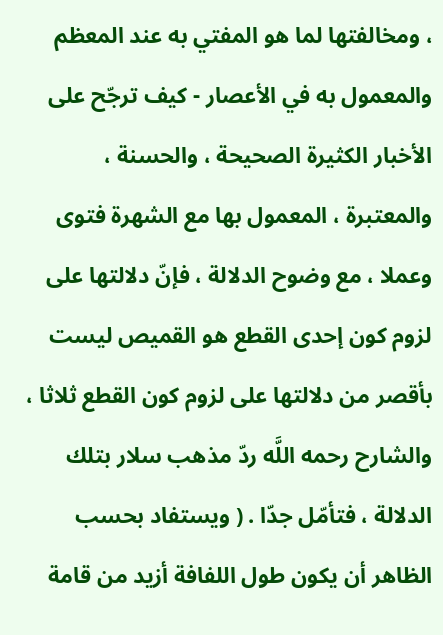، ومخالفتها لما هو المفتي به عند المعظم والمعمول به في الأعصار - كيف ترجّح على الأخبار الكثيرة الصحيحة ، والحسنة ، والمعتبرة ، المعمول بها مع الشهرة فتوى وعملا ، مع وضوح الدلالة ، فإنّ دلالتها على لزوم كون إحدى القطع هو القميص ليست بأقصر من دلالتها على لزوم كون القطع ثلاثا ، والشارح رحمه اللَّه ردّ مذهب سلار بتلك الدلالة ، فتأمّل جدّا . ( ويستفاد بحسب الظاهر أن يكون طول اللفافة أزيد من قامة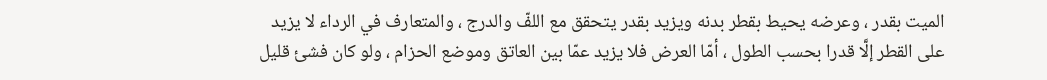الميت بقدر ، وعرضه يحيط بقطر بدنه ويزيد بقدر يتحقق مع اللفّ والدرج ، والمتعارف في الرداء لا يزيد على القطر إلَّا قدرا بحسب الطول ، أمّا العرض فلا يزيد عمّا بين العاتق وموضع الحزام ، ولو كان فشئ قليل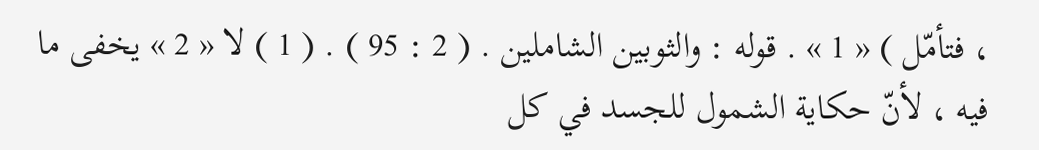، فتأمّل ) « 1 » . قوله : والثوبين الشاملين . ( 2 : 95 ) . ( 1 ) لا « 2 » يخفى ما فيه ، لأنّ حكاية الشمول للجسد في كل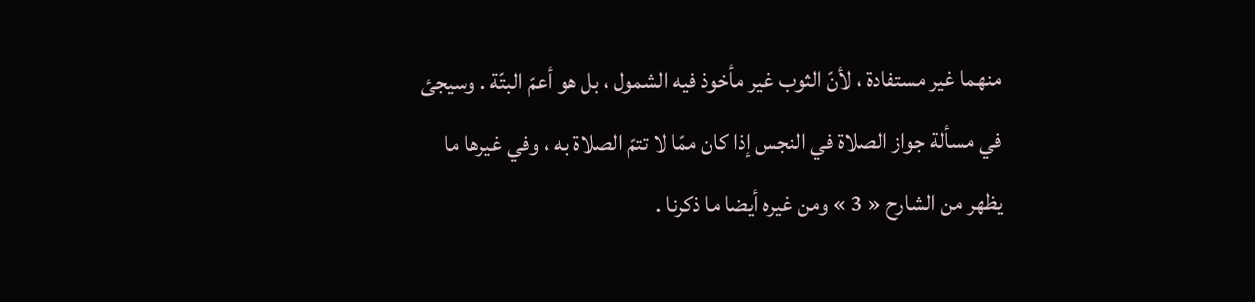منهما غير مستفادة ، لأنّ الثوب غير مأخوذ فيه الشمول ، بل هو أعمّ البتّة . وسيجئ في مسألة جواز الصلاة في النجس إذا كان ممّا لا تتمّ الصلاة به ، وفي غيرها ما يظهر من الشارح « 3 » ومن غيره أيضا ما ذكرنا .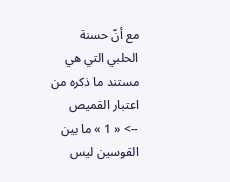مع أنّ حسنة الحلبي التي هي مستند ما ذكره من اعتبار القميص
--> « 1 » ما بين القوسين ليس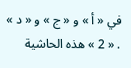في « أ » و « ج » و « د » . « 2 » هذه الحاشية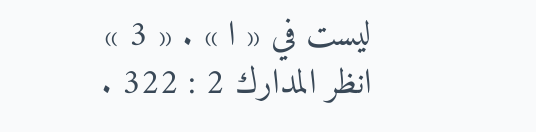ليست في « ا » . « 3 » انظر المدارك 2 : 322 .